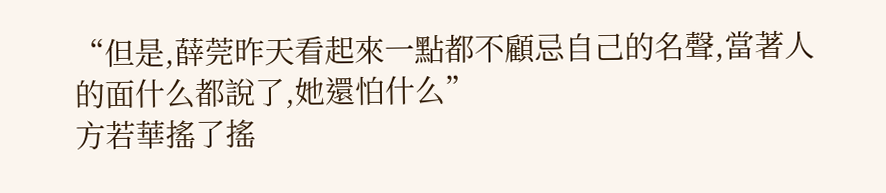“但是,薛莞昨天看起來一點都不顧忌自己的名聲,當著人的面什么都說了,她還怕什么”
方若華搖了搖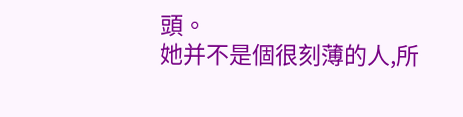頭。
她并不是個很刻薄的人,所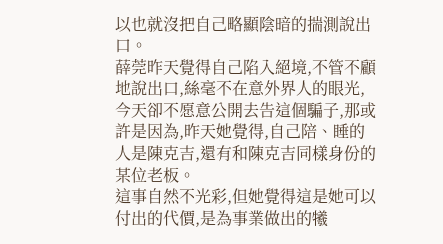以也就沒把自己略顯陰暗的揣測說出口。
薛莞昨天覺得自己陷入絕境,不管不顧地說出口,絲毫不在意外界人的眼光,今天卻不愿意公開去告這個騙子,那或許是因為,昨天她覺得,自己陪、睡的人是陳克吉,還有和陳克吉同樣身份的某位老板。
這事自然不光彩,但她覺得這是她可以付出的代價,是為事業做出的犧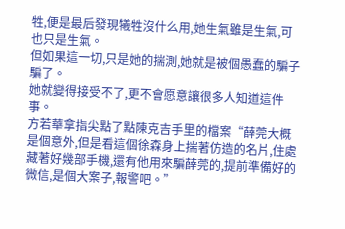牲,便是最后發現犧牲沒什么用,她生氣雖是生氣,可也只是生氣。
但如果這一切,只是她的揣測,她就是被個愚蠢的騙子騙了。
她就變得接受不了,更不會愿意讓很多人知道這件事。
方若華拿指尖點了點陳克吉手里的檔案“薛莞大概是個意外,但是看這個徐森身上揣著仿造的名片,住處藏著好幾部手機,還有他用來騙薛莞的,提前準備好的微信,是個大案子,報警吧。”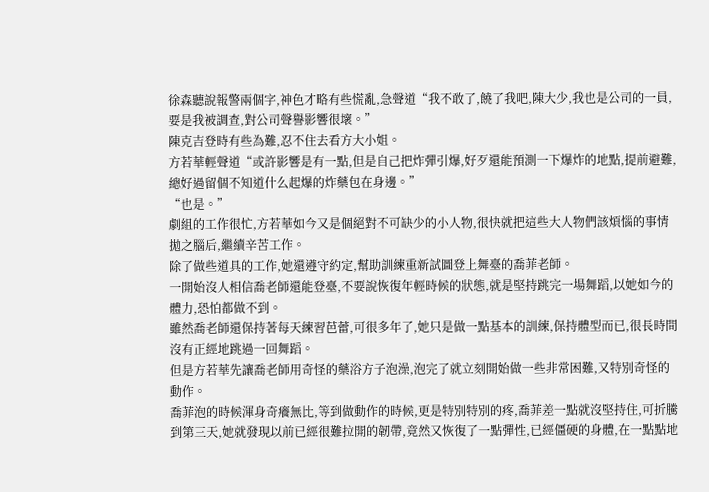徐森聽說報警兩個字,神色才略有些慌亂,急聲道“我不敢了,饒了我吧,陳大少,我也是公司的一員,要是我被調查,對公司聲譽影響很壞。”
陳克吉登時有些為難,忍不住去看方大小姐。
方若華輕聲道“或許影響是有一點,但是自己把炸彈引爆,好歹還能預測一下爆炸的地點,提前避難,總好過留個不知道什么起爆的炸藥包在身邊。”
“也是。”
劇組的工作很忙,方若華如今又是個絕對不可缺少的小人物,很快就把這些大人物們該煩惱的事情拋之腦后,繼續辛苦工作。
除了做些道具的工作,她還遵守約定,幫助訓練重新試圖登上舞臺的喬菲老師。
一開始沒人相信喬老師還能登臺,不要說恢復年輕時候的狀態,就是堅持跳完一場舞蹈,以她如今的體力,恐怕都做不到。
雖然喬老師還保持著每天練習芭蕾,可很多年了,她只是做一點基本的訓練,保持體型而已,很長時間沒有正經地跳過一回舞蹈。
但是方若華先讓喬老師用奇怪的藥浴方子泡澡,泡完了就立刻開始做一些非常困難,又特別奇怪的動作。
喬菲泡的時候渾身奇癢無比,等到做動作的時候,更是特別特別的疼,喬菲差一點就沒堅持住,可折騰到第三天,她就發現以前已經很難拉開的韌帶,竟然又恢復了一點彈性,已經僵硬的身體,在一點點地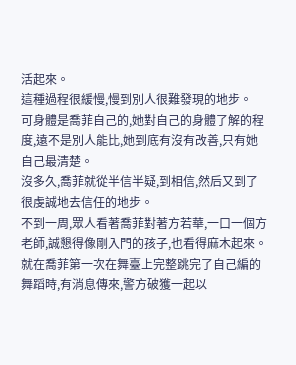活起來。
這種過程很緩慢,慢到別人很難發現的地步。
可身體是喬菲自己的,她對自己的身體了解的程度,遠不是別人能比,她到底有沒有改善,只有她自己最清楚。
沒多久,喬菲就從半信半疑,到相信,然后又到了很虔誠地去信任的地步。
不到一周,眾人看著喬菲對著方若華,一口一個方老師,誠懇得像剛入門的孩子,也看得麻木起來。
就在喬菲第一次在舞臺上完整跳完了自己編的舞蹈時,有消息傳來,警方破獲一起以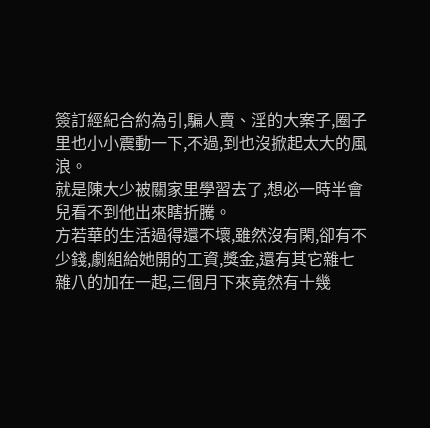簽訂經紀合約為引,騙人賣、淫的大案子,圈子里也小小震動一下,不過,到也沒掀起太大的風浪。
就是陳大少被關家里學習去了,想必一時半會兒看不到他出來瞎折騰。
方若華的生活過得還不壞,雖然沒有閑,卻有不少錢,劇組給她開的工資,獎金,還有其它雜七雜八的加在一起,三個月下來竟然有十幾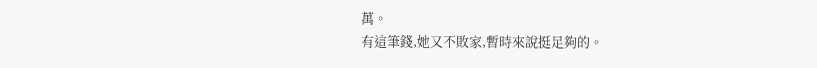萬。
有這筆錢,她又不敗家,暫時來說挺足夠的。